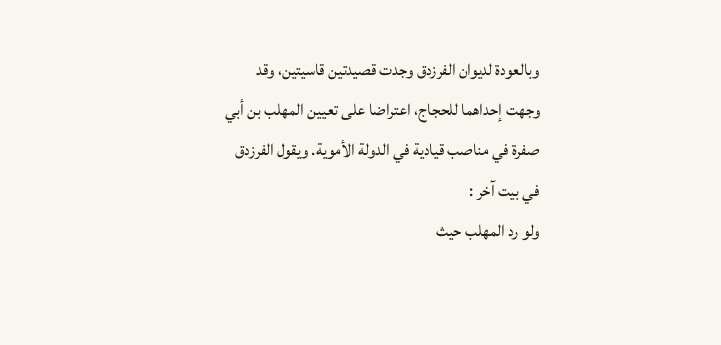وبالعودة لديوان الفرزدق وجدت قصيدتين قاسيتين، وقد وجهت إحداهما للحجاج، اعتراضا على تعيين المهلب بن أبي صفرة في مناصب قيادية في الدولة الأموية. ويقول الفرزدق في بيت آخر :
ولو رد المهلب حيث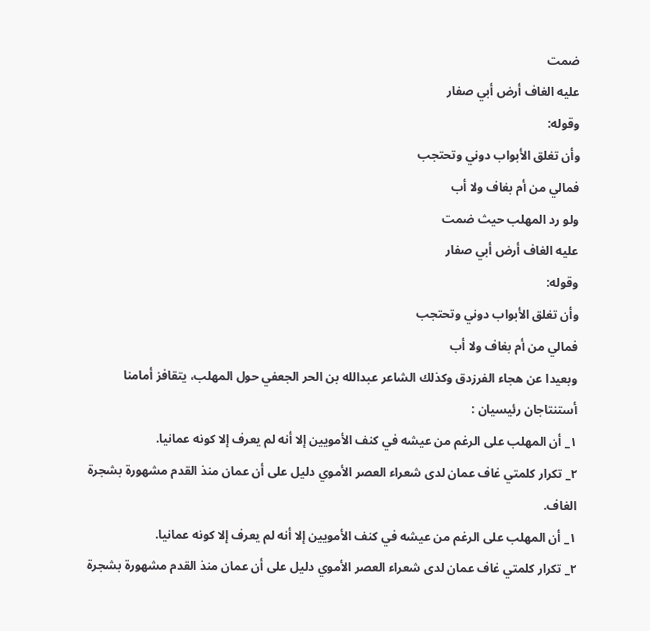ضمت
عليه الغاف أرض أبي صفار
وقوله:
وأن تغلق الأبواب دوني وتحتجب
فمالي من أم بغاف ولا أب
ولو رد المهلب حيث ضمت
عليه الغاف أرض أبي صفار
وقوله:
وأن تغلق الأبواب دوني وتحتجب
فمالي من أم بغاف ولا أب
وبعيدا عن هجاء الفرزدق وكذلك الشاعر عبدالله بن الحر الجعفي حول المهلب، يتقافز أمامنا أستنتاجان رئيسيان :
١_ أن المهلب على الرغم من عيشه في كنف الأمويين إلا أنه لم يعرف إلا كونه عمانيا.
٢_ تكرار كلمتي غاف عمان لدى شعراء العصر الأموي دليل على أن عمان منذ القدم مشهورة بشجرة الغاف.
١_ أن المهلب على الرغم من عيشه في كنف الأمويين إلا أنه لم يعرف إلا كونه عمانيا.
٢_ تكرار كلمتي غاف عمان لدى شعراء العصر الأموي دليل على أن عمان منذ القدم مشهورة بشجرة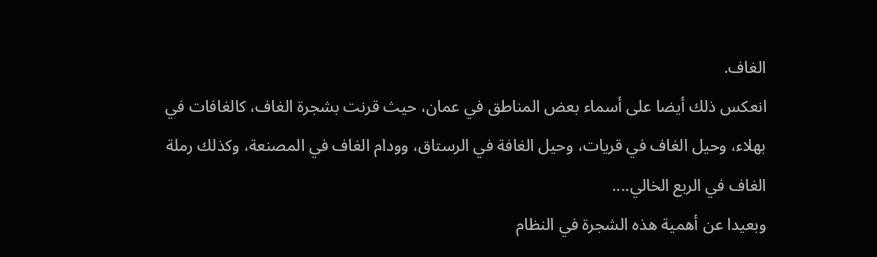الغاف.
انعكس ذلك أيضا على أسماء بعض المناطق في عمان، حيث قرنت بشجرة الغاف، كالغافات في بهلاء، وحيل الغاف في قريات، وحيل الغافة في الرستاق، وودام الغاف في المصنعة، وكذلك رملة الغاف في الربع الخالي....
وبعيدا عن أهمية هذه الشجرة في النظام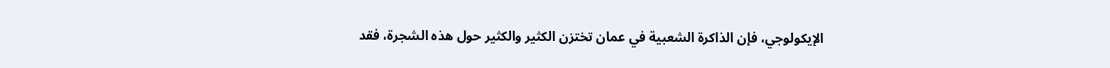الإيكولوجي، فإن الذاكرة الشعبية في عمان تختزن الكثير والكثير حول هذه الشجرة، فقد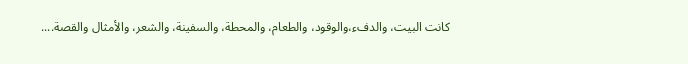كانت البيت، والدفء،والوقود، والطعام، والمحطة، والسفينة، والشعر، والأمثال والقصة....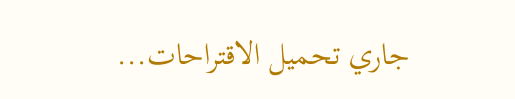جاري تحميل الاقتراحات...